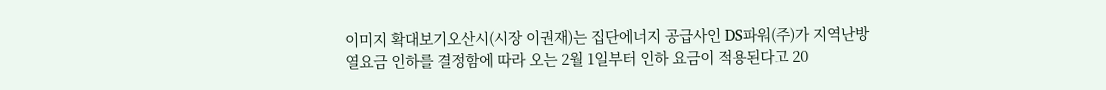이미지 확대보기오산시(시장 이권재)는 집단에너지 공급사인 DS파워(주)가 지역난방 열요금 인하를 결정함에 따라 오는 2월 1일부터 인하 요금이 적용된다고 20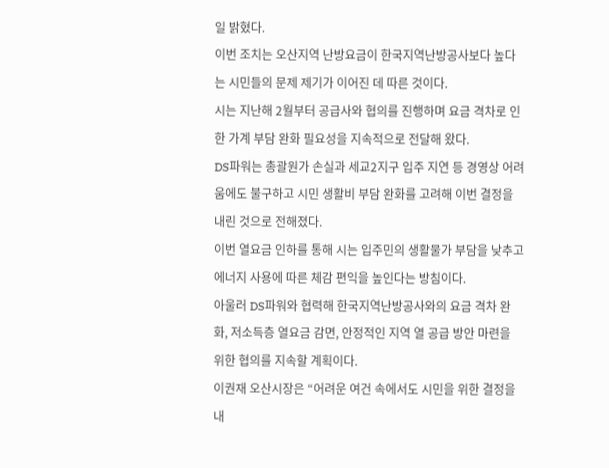일 밝혔다.
이번 조치는 오산지역 난방요금이 한국지역난방공사보다 높다는 시민들의 문제 제기가 이어진 데 따른 것이다.
시는 지난해 2월부터 공급사와 협의를 진행하며 요금 격차로 인한 가계 부담 완화 필요성을 지속적으로 전달해 왔다.
DS파워는 총괄원가 손실과 세교2지구 입주 지연 등 경영상 어려움에도 불구하고 시민 생활비 부담 완화를 고려해 이번 결정을 내린 것으로 전해졌다.
이번 열요금 인하를 통해 시는 입주민의 생활물가 부담을 낮추고 에너지 사용에 따른 체감 편익을 높인다는 방침이다.
아울러 DS파워와 협력해 한국지역난방공사와의 요금 격차 완화, 저소득층 열요금 감면, 안정적인 지역 열 공급 방안 마련을 위한 협의를 지속할 계획이다.
이권재 오산시장은 “어려운 여건 속에서도 시민을 위한 결정을 내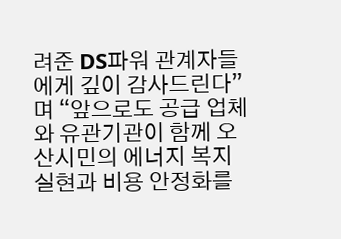려준 DS파워 관계자들에게 깊이 감사드린다”며 “앞으로도 공급 업체와 유관기관이 함께 오산시민의 에너지 복지 실현과 비용 안정화를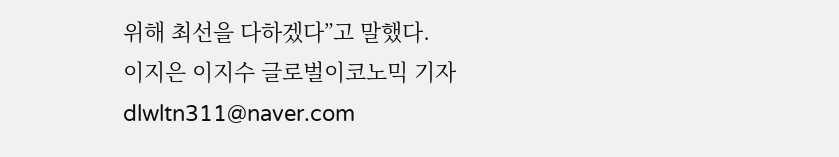위해 최선을 다하겠다”고 말했다.
이지은 이지수 글로벌이코노믹 기자 dlwltn311@naver.com